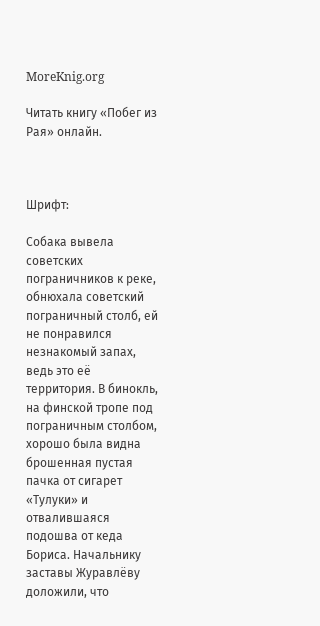MoreKnig.org

Читать книгу «Побег из Рая» онлайн.



Шрифт:

Собака вывела советских пограничников к реке, обнюхала советский пограничный столб, ей не понравился незнакомый запах, ведь это её территория. В бинокль, на финской тропе под пограничным столбом, хорошо была видна брошенная пустая пачка от сигарет «Тулуки» и отвалившаяся подошва от кеда Бориса. Начальнику заставы Журавлёву доложили, что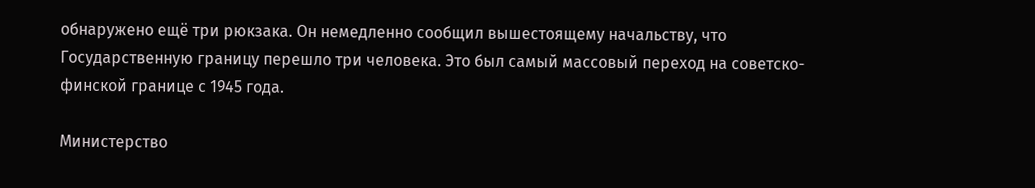обнаружено ещё три рюкзака. Он немедленно сообщил вышестоящему начальству, что Государственную границу перешло три человека. Это был самый массовый переход на советско-финской границе с 1945 года.

Министерство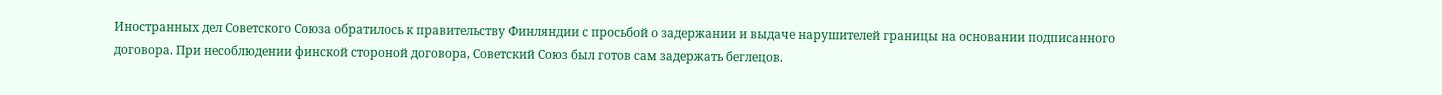Иностранных дел Советского Союза обратилось к правительству Финляндии с просьбой о задержании и выдаче нарушителей границы на основании подписанного договора. При несоблюдении финской стороной договора, Советский Союз был готов сам задержать беглецов.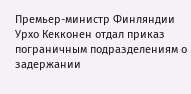Премьер-министр Финляндии Урхо Кекконен отдал приказ пограничным подразделениям о задержании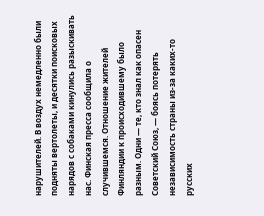нарушителей. В воздух немедленно были подняты вертолеты, и десятки поисковых нарядов с собаками кинулись разыскивать нас. Финская пресса сообщила о случившемся. Отношение жителей Финляндии к происходившему было разным. Одни — те, кто знал как опасен Советский Союз, — боясь потерять независимость страны из-за каких-то русских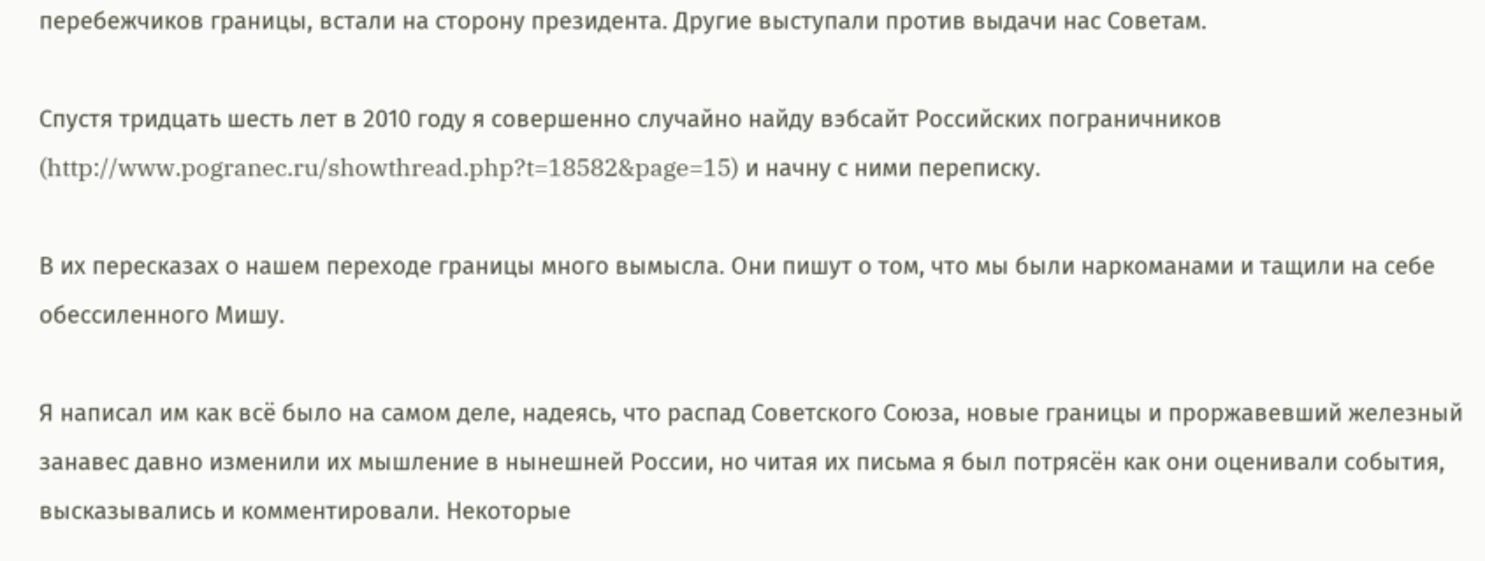перебежчиков границы, встали на сторону президента. Другие выступали против выдачи нас Советам.

Спустя тридцать шесть лет в 2010 году я совершенно случайно найду вэбсайт Российских пограничников (http://www.pogranec.ru/showthread.php?t=18582&page=15) и начну с ними переписку.

В их пересказах о нашем переходе границы много вымысла. Они пишут о том, что мы были наркоманами и тащили на себе обессиленного Мишу.

Я написал им как всё было на самом деле, надеясь, что распад Советского Союза, новые границы и проржавевший железный занавес давно изменили их мышление в нынешней России, но читая их письма я был потрясён как они оценивали события, высказывались и комментировали. Некоторые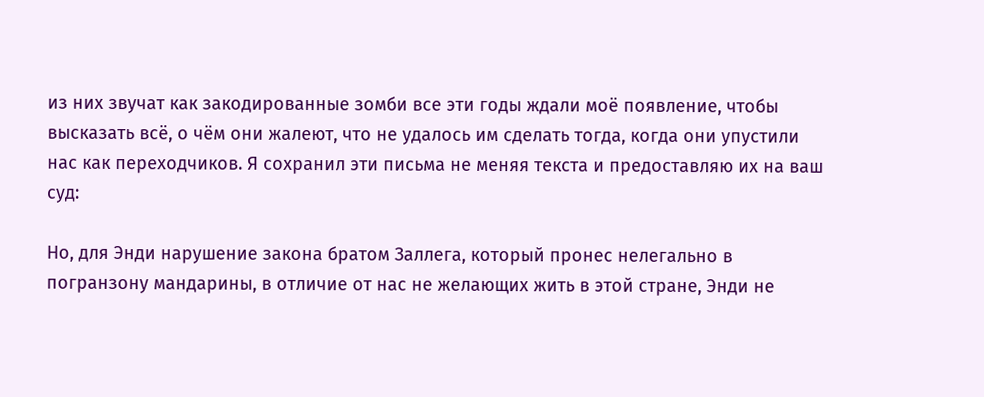из них звучат как закодированные зомби все эти годы ждали моё появление, чтобы высказать всё, о чём они жалеют, что не удалось им сделать тогда, когда они упустили нас как переходчиков. Я сохранил эти письма не меняя текста и предоставляю их на ваш суд:

Но, для Энди нарушение закона братом Заллега, который пронес нелегально в погранзону мандарины, в отличие от нас не желающих жить в этой стране, Энди не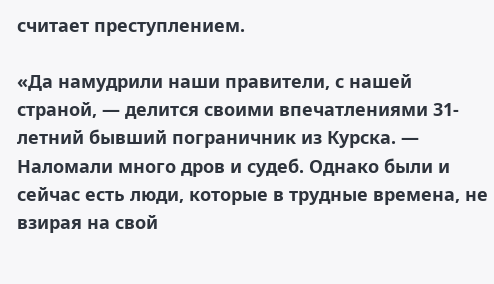считает преступлением.

«Да намудрили наши правители, с нашей страной, — делится своими впечатлениями 31-летний бывший пограничник из Курска. — Наломали много дров и судеб. Однако были и сейчас есть люди, которые в трудные времена, не взирая на свой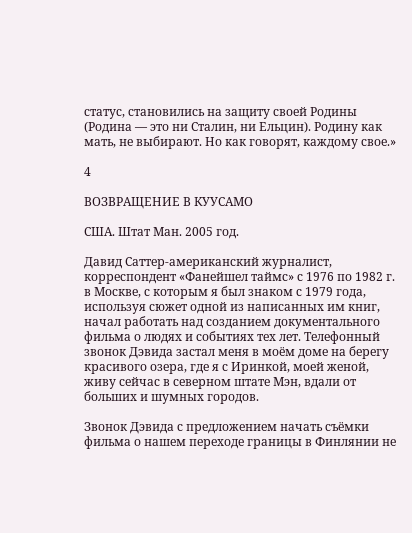статус, становились на защиту своей Родины (Родина — это ни Сталин, ни Ельцин). Родину как мать, не выбирают. Но как говорят, каждому свое.»

4

ВОЗВРАЩЕНИЕ В КУУСАМО

США. Штат Ман. 2005 год.

Давид Саттер-американский журналист, корреспондент «Фанейшел таймс» с 1976 по 1982 г. в Москве, с которым я был знаком с 1979 года, используя сюжет одной из написанных им книг, начал работать над созданием документального фильма о людях и событиях тех лет. Телефонный звонок Дэвида застал меня в моём доме на берегу красивого озера, где я с Иринкой, моей женой, живу сейчас в северном штате Мэн, вдали от больших и шумных городов.

Звонок Дэвида с предложением начать съёмки фильма о нашем переходе границы в Финлянии не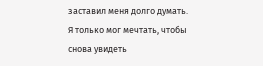заставил меня долго думать. Я только мог мечтать, чтобы снова увидеть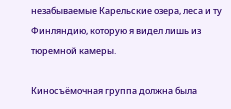незабываемые Карельские озера, леса и ту Финляндию, которую я видел лишь из тюремной камеры.

Киносъёмочная группа должна была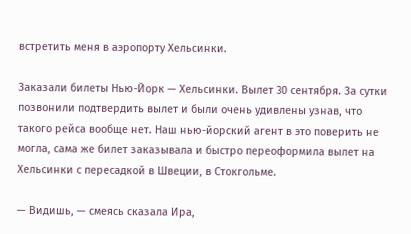встретить меня в аэропорту Хельсинки.

Заказали билеты Нью-Йорк — Хельсинки. Вылет 30 сентября. За сутки позвонили подтвердить вылет и были очень удивлены узнав, что такого рейса вообще нет. Наш нью-йорский агент в это поверить не могла, сама же билет заказывала и быстро переоформила вылет на Хельсинки с пересадкой в Швеции, в Стокгольме.

— Видишь, — смеясь сказала Ира,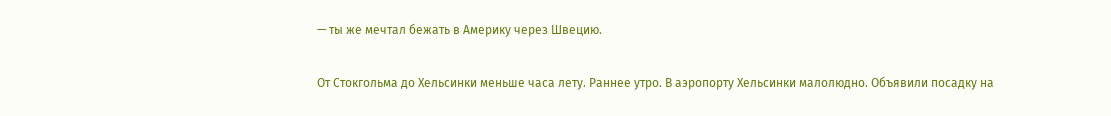— ты же мечтал бежать в Америку через Швецию.

От Стокгольма до Хельсинки меньше часа лету. Раннее утро. В аэропорту Хельсинки малолюдно. Объявили посадку на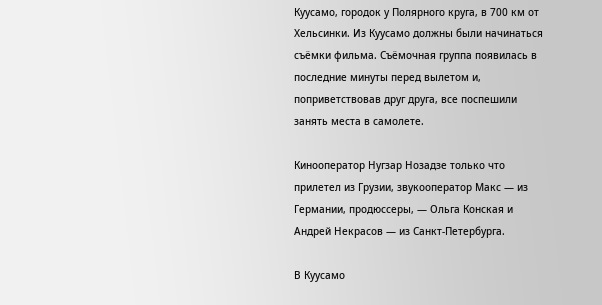Куусамо, городок у Полярного круга, в 700 км от Хельсинки. Из Куусамо должны были начинаться съёмки фильма. Съёмочная группа появилась в последние минуты перед вылетом и, поприветствовав друг друга, все поспешили занять места в самолете.

Кинооператор Нугзар Нозадзе только что прилетел из Грузии, звукооператор Макс — из Германии, продюссеры, — Ольга Конская и Андрей Некрасов — из Санкт-Петербурга.

В Куусамо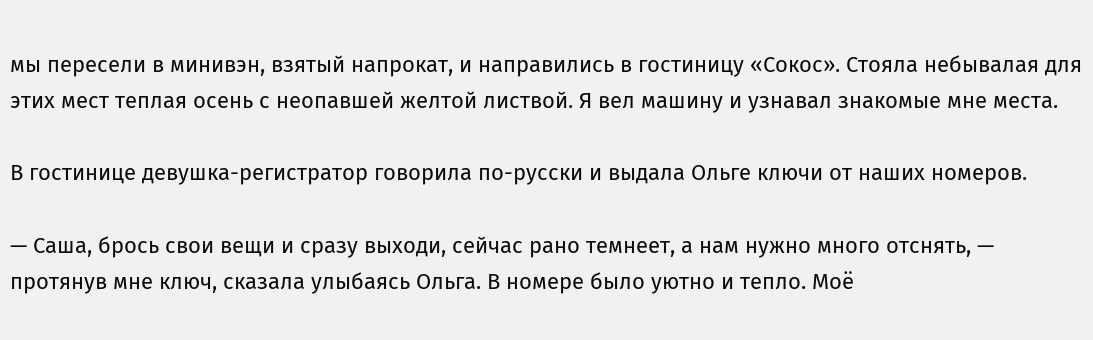мы пересели в минивэн, взятый напрокат, и направились в гостиницу «Сокос». Стояла небывалая для этих мест теплая осень с неопавшей желтой листвой. Я вел машину и узнавал знакомые мне места.

В гостинице девушка-регистратор говорила по-русски и выдала Ольге ключи от наших номеров.

— Саша, брось свои вещи и сразу выходи, сейчас рано темнеет, а нам нужно много отснять, — протянув мне ключ, сказала улыбаясь Ольга. В номере было уютно и тепло. Моё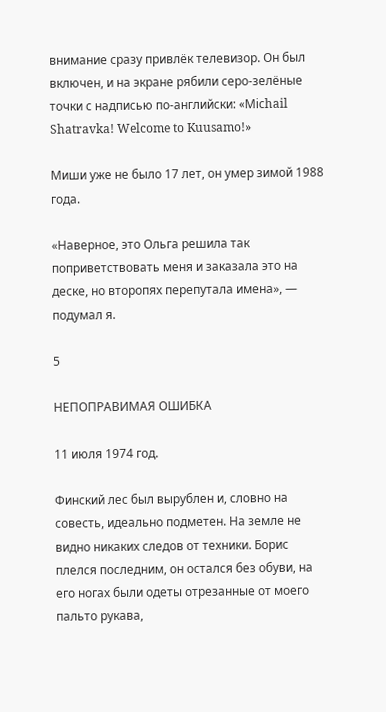внимание сразу привлёк телевизор. Он был включен, и на экране рябили серо-зелёные точки с надписью по-английски: «Miсhail Shatravka! Welcome to Kuusamo!»

Миши уже не было 17 лет, он умер зимой 1988 года.

«Наверное, это Ольга решила так поприветствовать меня и заказала это на деске, но второпях перепутала имена», — подумал я.

5

НЕПОПРАВИМАЯ ОШИБКА

11 июля 1974 год.

Финский лес был вырублен и, словно на совесть, идеально подметен. На земле не видно никаких следов от техники. Борис плелся последним, он остался без обуви, на его ногах были одеты отрезанные от моего пальто рукава,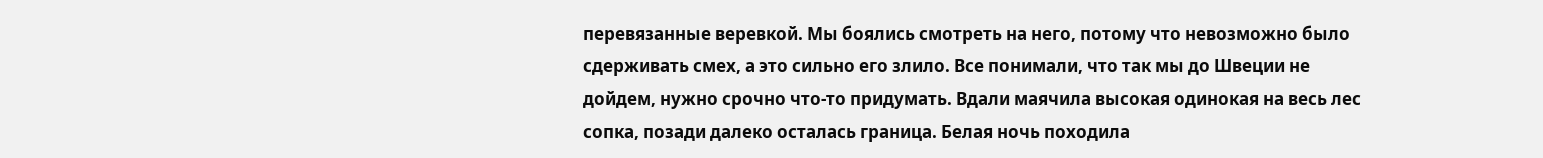перевязанные веревкой. Мы боялись смотреть на него, потому что невозможно было сдерживать смех, а это сильно его злило. Все понимали, что так мы до Швеции не дойдем, нужно срочно что-то придумать. Вдали маячила высокая одинокая на весь лес сопка, позади далеко осталась граница. Белая ночь походила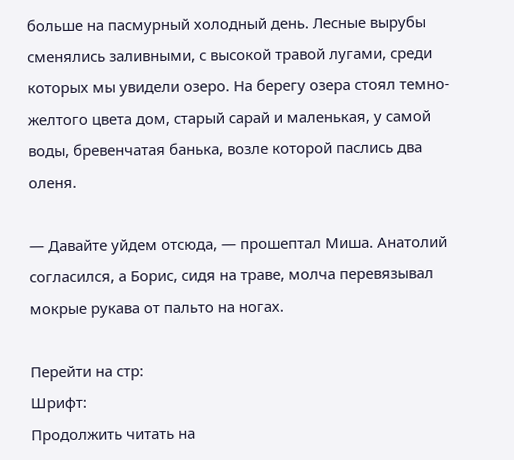больше на пасмурный холодный день. Лесные вырубы сменялись заливными, с высокой травой лугами, среди которых мы увидели озеро. На берегу озера стоял темно-желтого цвета дом, старый сарай и маленькая, у самой воды, бревенчатая банька, возле которой паслись два оленя.

— Давайте уйдем отсюда, — прошептал Миша. Анатолий согласился, а Борис, сидя на траве, молча перевязывал мокрые рукава от пальто на ногах.

Перейти на стр:
Шрифт:
Продолжить читать на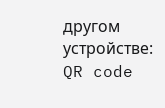другом устройстве:
QR code